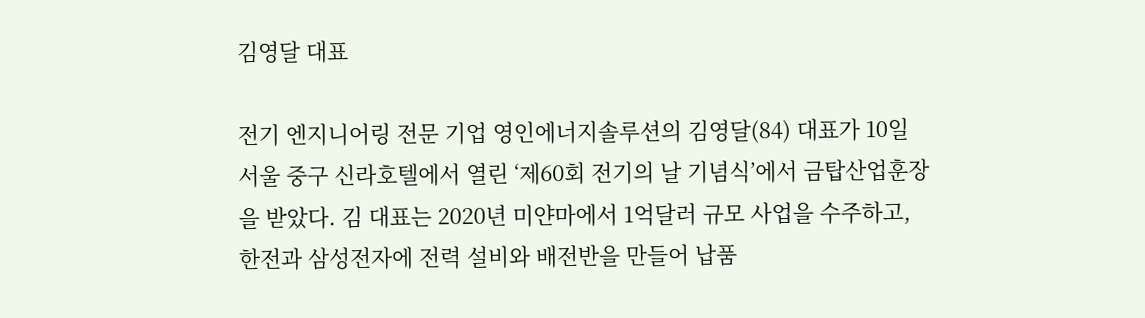김영달 대표

전기 엔지니어링 전문 기업 영인에너지솔루션의 김영달(84) 대표가 10일 서울 중구 신라호텔에서 열린 ‘제60회 전기의 날 기념식’에서 금탑산업훈장을 받았다. 김 대표는 2020년 미얀마에서 1억달러 규모 사업을 수주하고, 한전과 삼성전자에 전력 설비와 배전반을 만들어 납품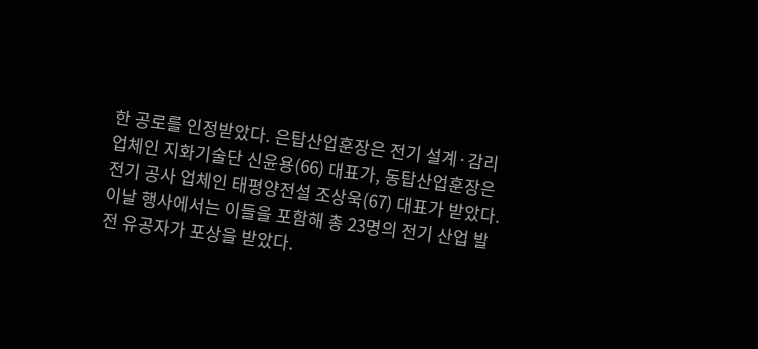한 공로를 인정받았다. 은탑산업훈장은 전기 설계·감리 업체인 지화기술단 신윤용(66) 대표가, 동탑산업훈장은 전기 공사 업체인 태평양전설 조상욱(67) 대표가 받았다. 이날 행사에서는 이들을 포함해 총 23명의 전기 산업 발전 유공자가 포상을 받았다.